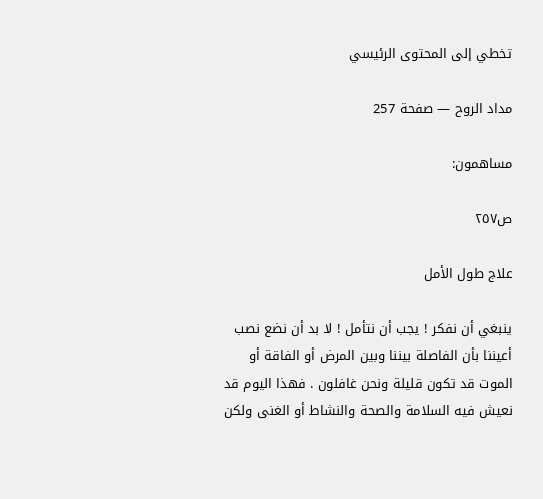تخطي إلى المحتوى الرئيسي

مداد الروح — صفحة 257

مساهمون:

ص٢٥٧

علاج طول الأمل

ينبغي أن نفكر ! يجب أن نتأمل ! لا بد أن نضع نصب أعيننا بأن الفاصلة بيننا وبين المرض أو الفاقة أو الموت قد تكون قليلة ونحن غافلون . فهذا اليوم قد نعيش فيه السلامة والصحة والنشاط أو الغنى ولكن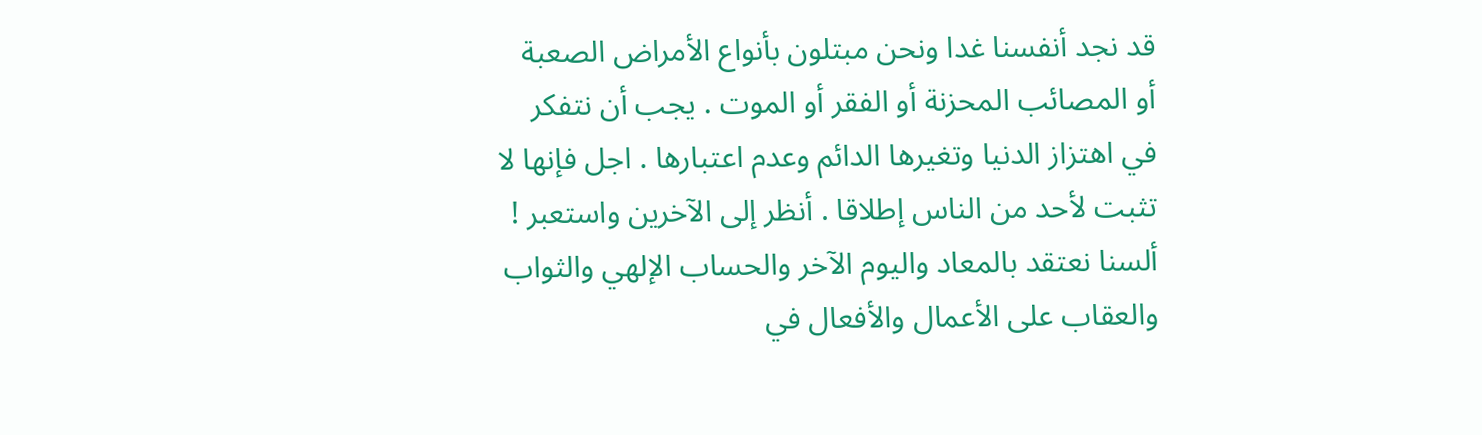قد نجد أنفسنا غدا ونحن مبتلون بأنواع الأمراض الصعبة أو المصائب المحزنة أو الفقر أو الموت . يجب أن نتفكر في اهتزاز الدنيا وتغيرها الدائم وعدم اعتبارها . اجل فإنها لا تثبت لأحد من الناس إطلاقا . أنظر إلى الآخرين واستعبر ! ألسنا نعتقد بالمعاد واليوم الآخر والحساب الإلهي والثواب والعقاب على الأعمال والأفعال في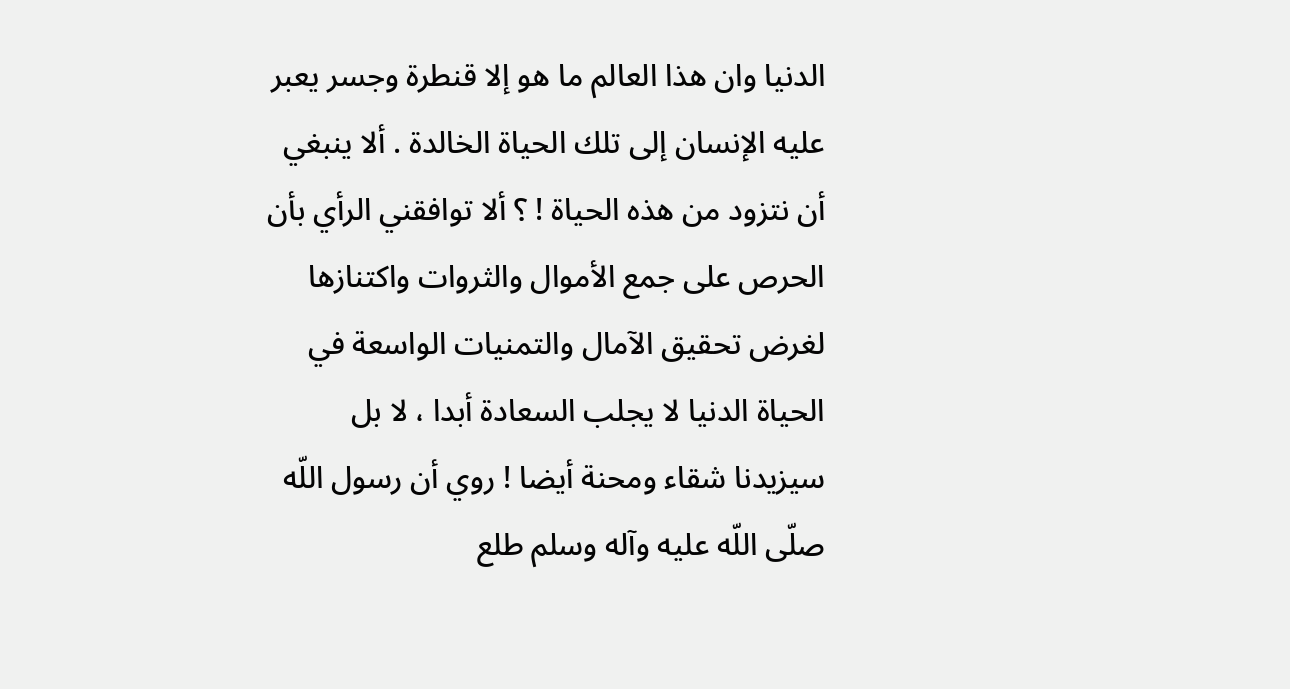الدنيا وان هذا العالم ما هو إلا قنطرة وجسر يعبر عليه الإنسان إلى تلك الحياة الخالدة . ألا ينبغي أن نتزود من هذه الحياة ! ؟ ألا توافقني الرأي بأن الحرص على جمع الأموال والثروات واكتنازها لغرض تحقيق الآمال والتمنيات الواسعة في الحياة الدنيا لا يجلب السعادة أبدا ، لا بل سيزيدنا شقاء ومحنة أيضا ! روي أن رسول اللّه صلّى اللّه عليه وآله وسلم طلع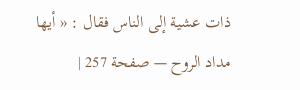ذات عشية إلى الناس فقال : « أيها
مداد الروح — صفحة 257 |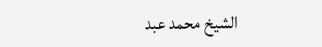الشيخ محمد عبد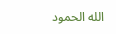الله الحمود